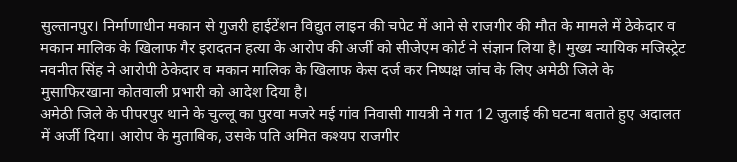सुल्तानपुर। निर्माणाधीन मकान से गुजरी हाईटेंशन विद्युत लाइन की चपेट में आने से राजगीर की मौत के मामले में ठेकेदार व मकान मालिक के खिलाफ गैर इरादतन हत्या के आरोप की अर्जी को सीजेएम कोर्ट ने संज्ञान लिया है। मुख्य न्यायिक मजिस्ट्रेट नवनीत सिंह ने आरोपी ठेकेदार व मकान मालिक के खिलाफ केस दर्ज कर निष्पक्ष जांच के लिए अमेठी जिले के मुसाफिरखाना कोतवाली प्रभारी को आदेश दिया है।
अमेठी जिले के पीपरपुर थाने के चुल्लू का पुरवा मजरे मई गांव निवासी गायत्री ने गत 12 जुलाई की घटना बताते हुए अदालत में अर्जी दिया। आरोप के मुताबिक, उसके पति अमित कश्यप राजगीर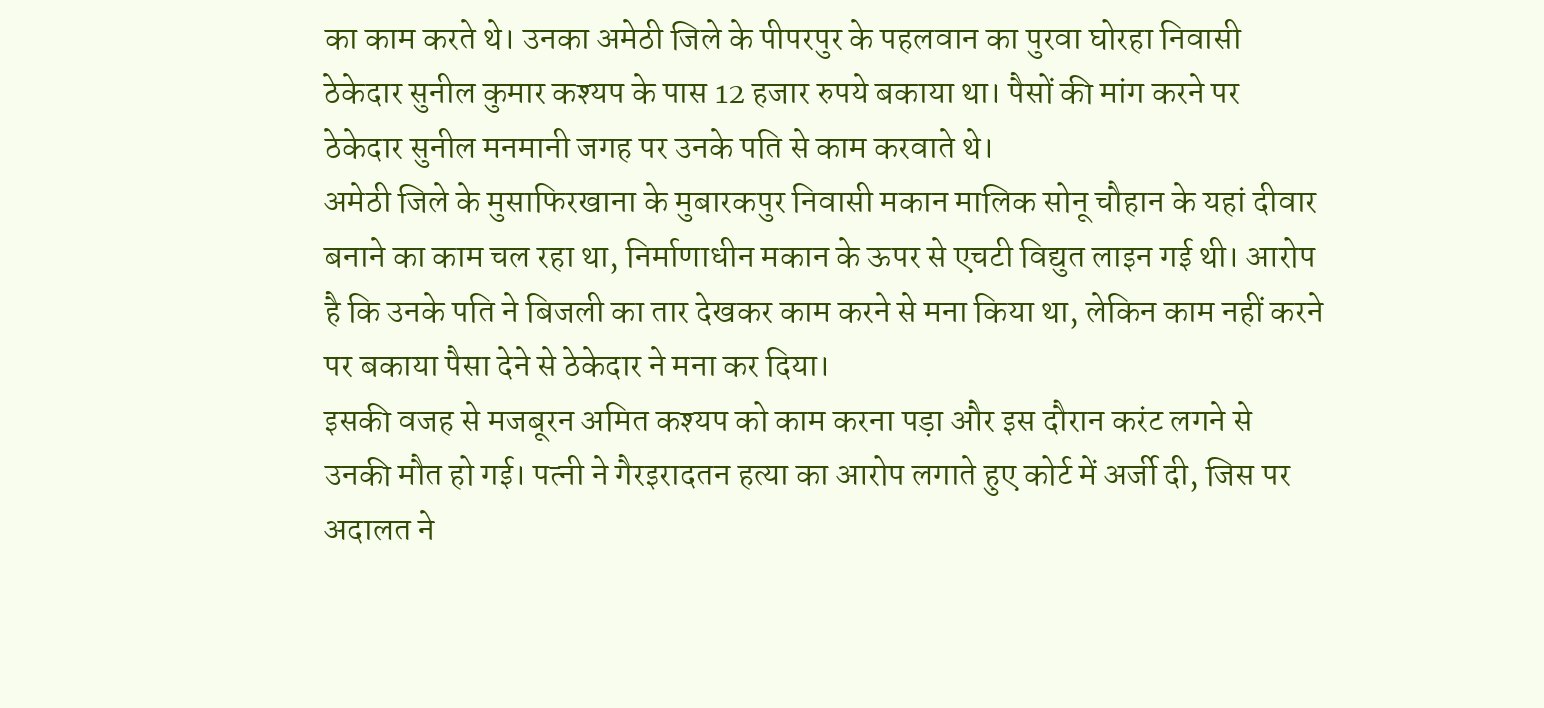का काम करते थे। उनका अमेठी जिले के पीपरपुर के पहलवान का पुरवा घोरहा निवासी ठेकेदार सुनील कुमार कश्यप के पास 12 हजार रुपये बकाया था। पैसों की मांग करने पर ठेकेदार सुनील मनमानी जगह पर उनके पति से काम करवाते थे।
अमेठी जिले के मुसाफिरखाना के मुबारकपुर निवासी मकान मालिक सोनू चौहान के यहां दीवार बनाने का काम चल रहा था, निर्माणाधीन मकान के ऊपर से एचटी विद्युत लाइन गई थी। आरोप है कि उनके पति ने बिजली का तार देखकर काम करने से मना किया था, लेकिन काम नहीं करने पर बकाया पैसा देने से ठेकेदार ने मना कर दिया।
इसकी वजह से मजबूरन अमित कश्यप को काम करना पड़ा और इस दौरान करंट लगने से उनकी मौत हो गई। पत्नी ने गैरइरादतन हत्या का आरोप लगाते हुए कोर्ट में अर्जी दी, जिस पर अदालत ने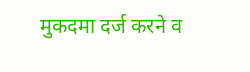मुकदमा दर्ज करने व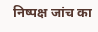निष्पक्ष जांच का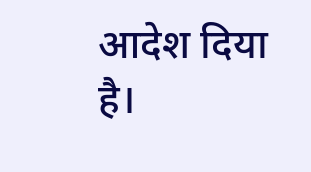आदेश दिया है।